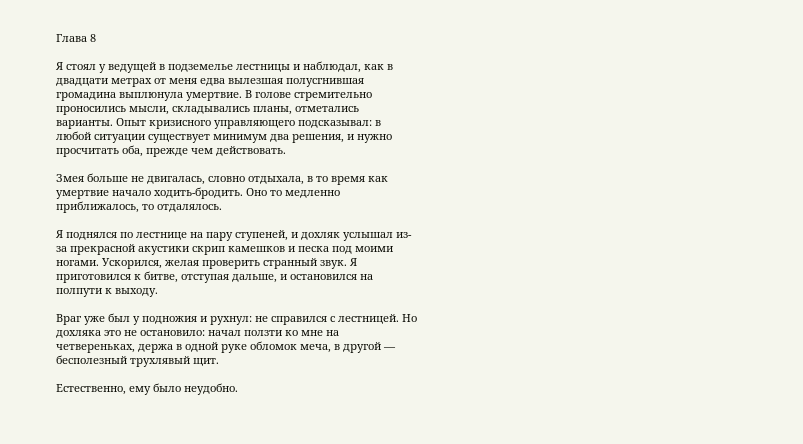Глава 8

Я стоял у ведущей в подземелье лестницы и наблюдал, как в двадцати метрах от меня едва вылезшая полусгнившая громадина выплюнула умертвие. В голове стремительно проносились мысли, складывались планы, отметались варианты. Опыт кризисного управляющего подсказывал: в любой ситуации существует минимум два решения, и нужно просчитать оба, прежде чем действовать.

Змея больше не двигалась, словно отдыхала, в то время как умертвие начало ходить-бродить. Оно то медленно приближалось, то отдалялось.

Я поднялся по лестнице на пару ступеней, и дохляк услышал из-за прекрасной акустики скрип камешков и песка под моими ногами. Ускорился, желая проверить странный звук. Я приготовился к битве, отступая дальше, и остановился на полпути к выходу.

Враг уже был у подножия и рухнул: не справился с лестницей. Но дохляка это не остановило: начал ползти ко мне на четвереньках, держа в одной руке обломок меча, в другой — бесполезный трухлявый щит.

Естественно, ему было неудобно.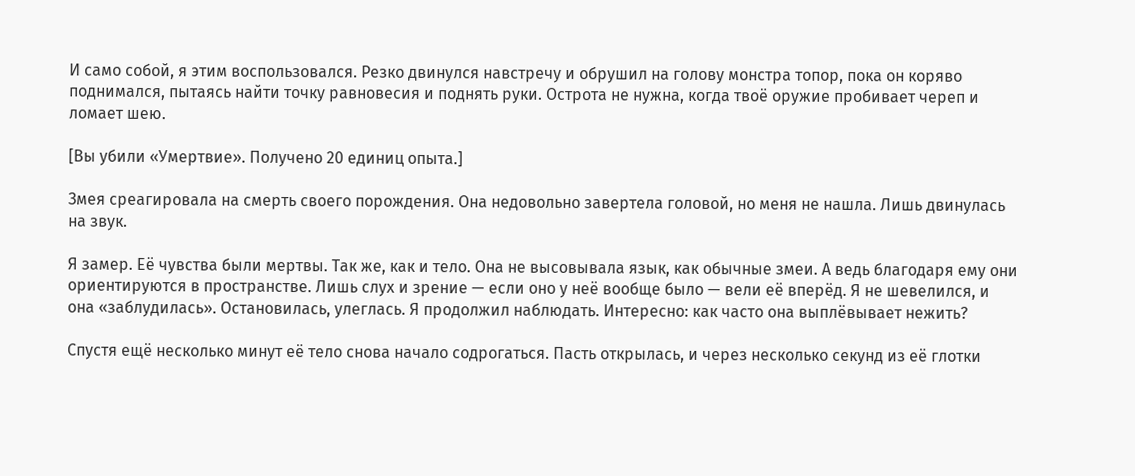И само собой, я этим воспользовался. Резко двинулся навстречу и обрушил на голову монстра топор, пока он коряво поднимался, пытаясь найти точку равновесия и поднять руки. Острота не нужна, когда твоё оружие пробивает череп и ломает шею.

[Вы убили «Умертвие». Получено 20 единиц опыта.]

Змея среагировала на смерть своего порождения. Она недовольно завертела головой, но меня не нашла. Лишь двинулась на звук.

Я замер. Её чувства были мертвы. Так же, как и тело. Она не высовывала язык, как обычные змеи. А ведь благодаря ему они ориентируются в пространстве. Лишь слух и зрение — если оно у неё вообще было — вели её вперёд. Я не шевелился, и она «заблудилась». Остановилась, улеглась. Я продолжил наблюдать. Интересно: как часто она выплёвывает нежить?

Спустя ещё несколько минут её тело снова начало содрогаться. Пасть открылась, и через несколько секунд из её глотки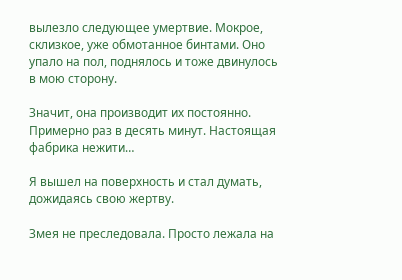вылезло следующее умертвие. Мокрое, склизкое, уже обмотанное бинтами. Оно упало на пол, поднялось и тоже двинулось в мою сторону.

Значит, она производит их постоянно. Примерно раз в десять минут. Настоящая фабрика нежити…

Я вышел на поверхность и стал думать, дожидаясь свою жертву.

Змея не преследовала. Просто лежала на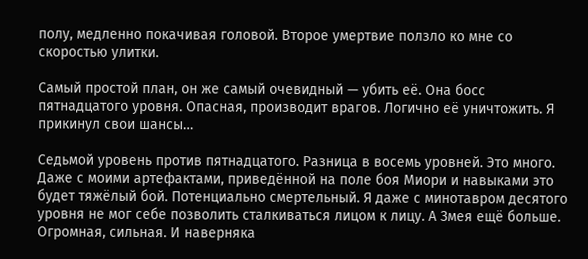полу, медленно покачивая головой. Второе умертвие ползло ко мне со скоростью улитки.

Самый простой план, он же самый очевидный — убить её. Она босс пятнадцатого уровня. Опасная, производит врагов. Логично её уничтожить. Я прикинул свои шансы…

Седьмой уровень против пятнадцатого. Разница в восемь уровней. Это много. Даже с моими артефактами, приведённой на поле боя Миори и навыками это будет тяжёлый бой. Потенциально смертельный. Я даже с минотавром десятого уровня не мог себе позволить сталкиваться лицом к лицу. А Змея ещё больше. Огромная, сильная. И наверняка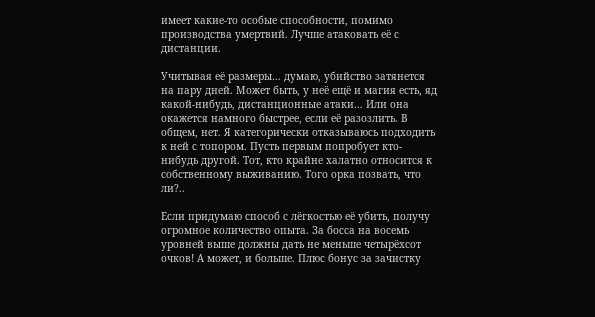имеет какие-то особые способности, помимо производства умертвий. Лучше атаковать её с дистанции.

Учитывая её размеры… думаю, убийство затянется на пару дней. Может быть, у неё ещё и магия есть, яд какой-нибудь, дистанционные атаки… Или она окажется намного быстрее, если её разозлить. В общем, нет. Я категорически отказываюсь подходить к ней с топором. Пусть первым попробует кто-нибудь другой. Тот, кто крайне халатно относится к собственному выживанию. Того орка позвать, что ли?..

Если придумаю способ с лёгкостью её убить, получу огромное количество опыта. За босса на восемь уровней выше должны дать не меньше четырёхсот очков! А может, и больше. Плюс бонус за зачистку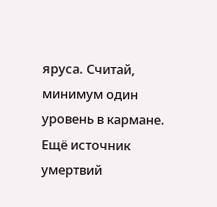яруса. Считай, минимум один уровень в кармане. Ещё источник умертвий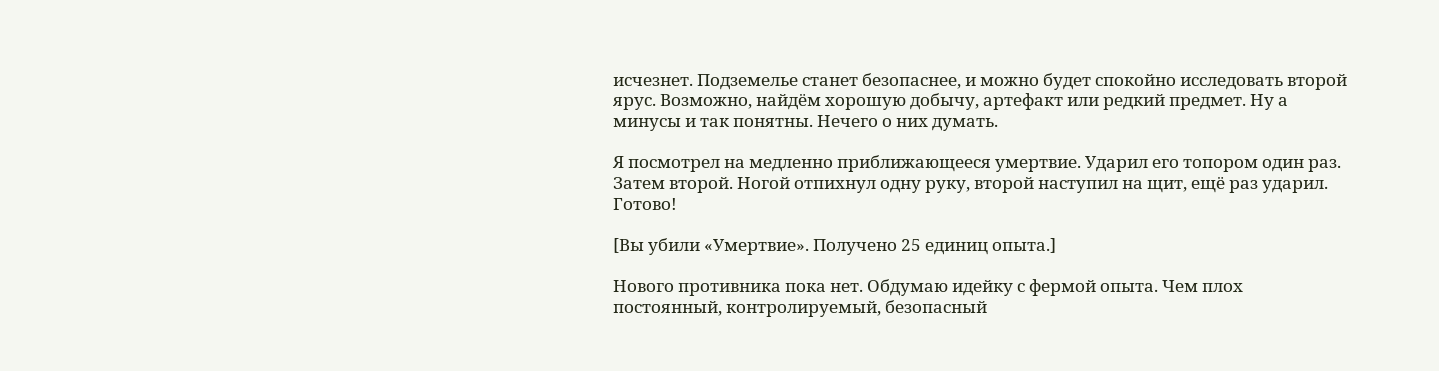исчезнет. Подземелье станет безопаснее, и можно будет спокойно исследовать второй ярус. Возможно, найдём хорошую добычу, артефакт или редкий предмет. Ну а минусы и так понятны. Нечего о них думать.

Я посмотрел на медленно приближающееся умертвие. Ударил его топором один раз. Затем второй. Ногой отпихнул одну руку, второй наступил на щит, ещё раз ударил. Готово!

[Вы убили «Умертвие». Получено 25 единиц опыта.]

Нового противника пока нет. Обдумаю идейку с фермой опыта. Чем плох постоянный, контролируемый, безопасный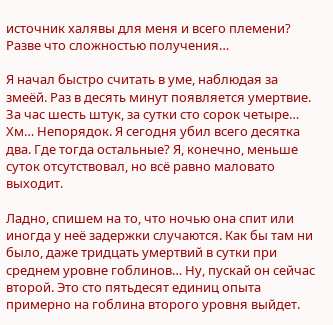источник халявы для меня и всего племени? Разве что сложностью получения…

Я начал быстро считать в уме, наблюдая за змеёй. Раз в десять минут появляется умертвие. За час шесть штук, за сутки сто сорок четыре… Хм… Непорядок. Я сегодня убил всего десятка два. Где тогда остальные? Я, конечно, меньше суток отсутствовал, но всё равно маловато выходит.

Ладно, спишем на то, что ночью она спит или иногда у неё задержки случаются. Как бы там ни было, даже тридцать умертвий в сутки при среднем уровне гоблинов… Ну, пускай он сейчас второй. Это сто пятьдесят единиц опыта примерно на гоблина второго уровня выйдет.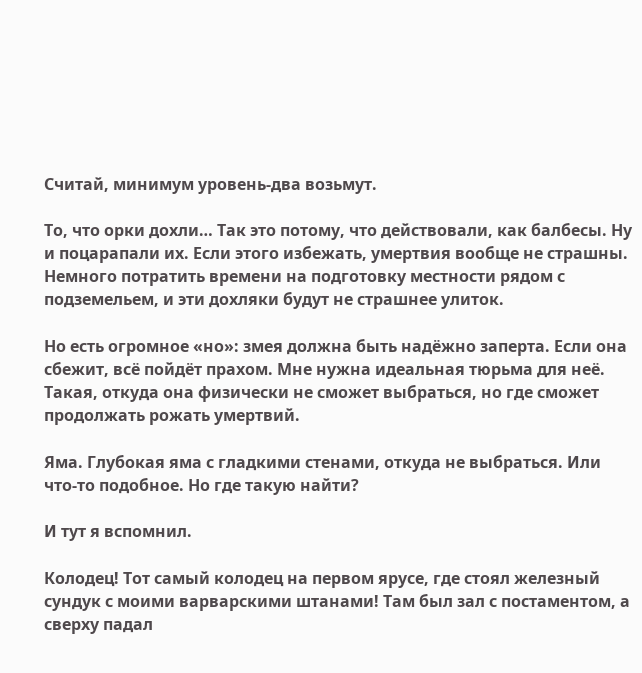Считай, минимум уровень-два возьмут.

То, что орки дохли… Так это потому, что действовали, как балбесы. Ну и поцарапали их. Если этого избежать, умертвия вообще не страшны. Немного потратить времени на подготовку местности рядом с подземельем, и эти дохляки будут не страшнее улиток.

Но есть огромное «но»: змея должна быть надёжно заперта. Если она сбежит, всё пойдёт прахом. Мне нужна идеальная тюрьма для неё. Такая, откуда она физически не сможет выбраться, но где сможет продолжать рожать умертвий.

Яма. Глубокая яма с гладкими стенами, откуда не выбраться. Или что-то подобное. Но где такую найти?

И тут я вспомнил.

Колодец! Тот самый колодец на первом ярусе, где стоял железный сундук с моими варварскими штанами! Там был зал с постаментом, а сверху падал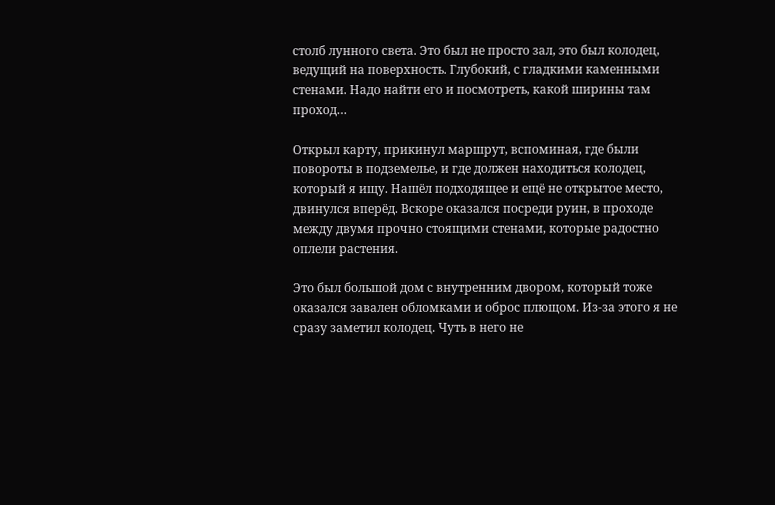столб лунного света. Это был не просто зал, это был колодец, ведущий на поверхность. Глубокий, с гладкими каменными стенами. Надо найти его и посмотреть, какой ширины там проход…

Открыл карту, прикинул маршрут, вспоминая, где были повороты в подземелье, и где должен находиться колодец, который я ищу. Нашёл подходящее и ещё не открытое место, двинулся вперёд. Вскоре оказался посреди руин, в проходе между двумя прочно стоящими стенами, которые радостно оплели растения.

Это был большой дом с внутренним двором, который тоже оказался завален обломками и оброс плющом. Из-за этого я не сразу заметил колодец. Чуть в него не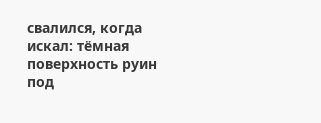свалился, когда искал: тёмная поверхность руин под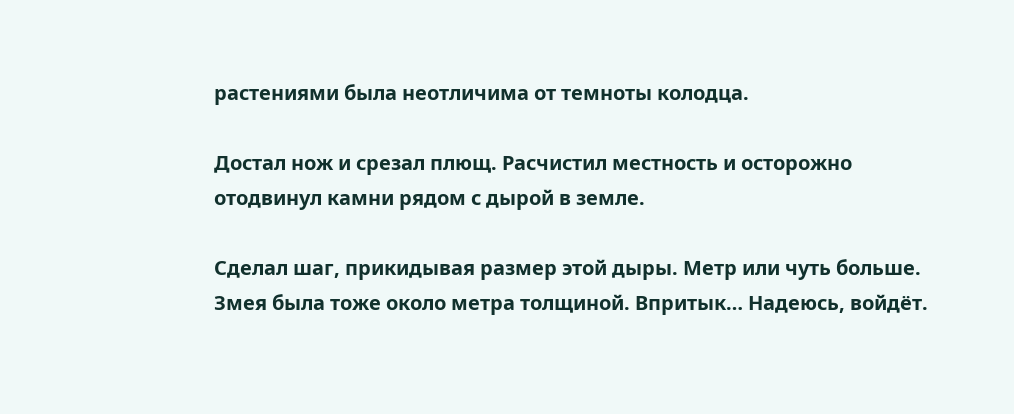растениями была неотличима от темноты колодца.

Достал нож и срезал плющ. Расчистил местность и осторожно отодвинул камни рядом с дырой в земле.

Сделал шаг, прикидывая размер этой дыры. Метр или чуть больше. Змея была тоже около метра толщиной. Впритык… Надеюсь, войдёт.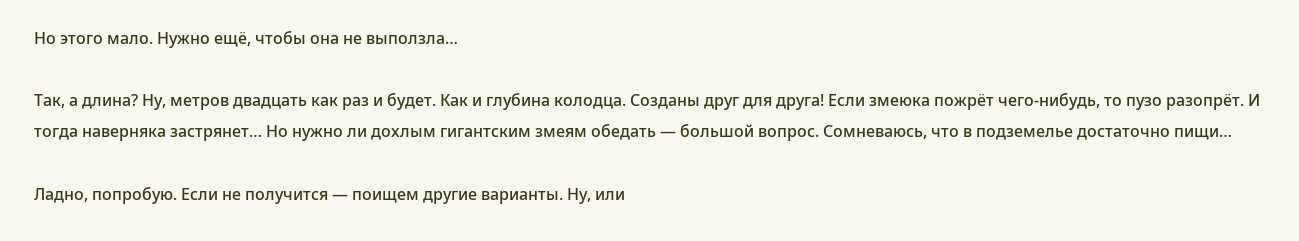Но этого мало. Нужно ещё, чтобы она не выползла…

Так, а длина? Ну, метров двадцать как раз и будет. Как и глубина колодца. Созданы друг для друга! Если змеюка пожрёт чего-нибудь, то пузо разопрёт. И тогда наверняка застрянет… Но нужно ли дохлым гигантским змеям обедать — большой вопрос. Сомневаюсь, что в подземелье достаточно пищи…

Ладно, попробую. Если не получится — поищем другие варианты. Ну, или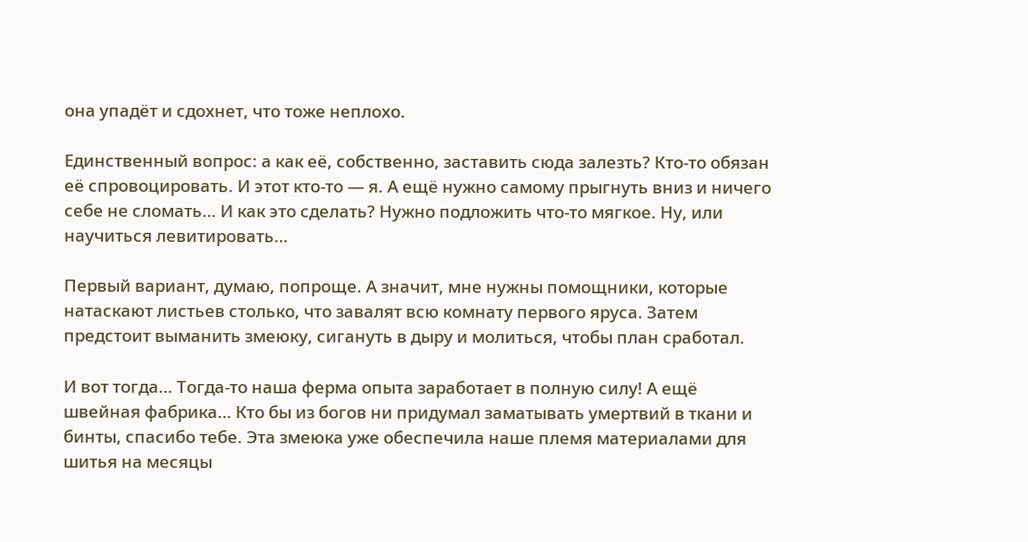она упадёт и сдохнет, что тоже неплохо.

Единственный вопрос: а как её, собственно, заставить сюда залезть? Кто-то обязан её спровоцировать. И этот кто-то — я. А ещё нужно самому прыгнуть вниз и ничего себе не сломать… И как это сделать? Нужно подложить что-то мягкое. Ну, или научиться левитировать…

Первый вариант, думаю, попроще. А значит, мне нужны помощники, которые натаскают листьев столько, что завалят всю комнату первого яруса. Затем предстоит выманить змеюку, сигануть в дыру и молиться, чтобы план сработал.

И вот тогда… Тогда-то наша ферма опыта заработает в полную силу! А ещё швейная фабрика… Кто бы из богов ни придумал заматывать умертвий в ткани и бинты, спасибо тебе. Эта змеюка уже обеспечила наше племя материалами для шитья на месяцы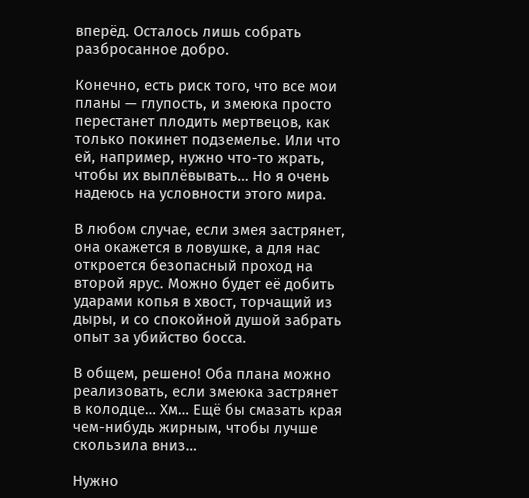вперёд. Осталось лишь собрать разбросанное добро.

Конечно, есть риск того, что все мои планы — глупость, и змеюка просто перестанет плодить мертвецов, как только покинет подземелье. Или что ей, например, нужно что-то жрать, чтобы их выплёвывать… Но я очень надеюсь на условности этого мира.

В любом случае, если змея застрянет, она окажется в ловушке, а для нас откроется безопасный проход на второй ярус. Можно будет её добить ударами копья в хвост, торчащий из дыры, и со спокойной душой забрать опыт за убийство босса.

В общем, решено! Оба плана можно реализовать, если змеюка застрянет в колодце… Хм… Ещё бы смазать края чем-нибудь жирным, чтобы лучше скользила вниз…

Нужно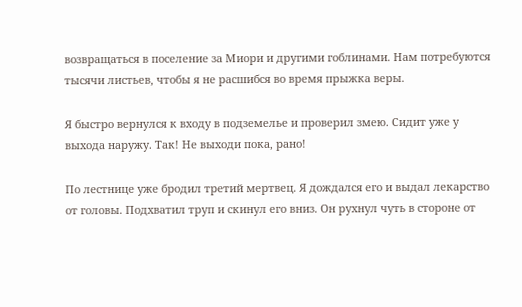возвращаться в поселение за Миори и другими гоблинами. Нам потребуются тысячи листьев, чтобы я не расшибся во время прыжка веры.

Я быстро вернулся к входу в подземелье и проверил змею. Сидит уже у выхода наружу. Так! Не выходи пока, рано!

По лестнице уже бродил третий мертвец. Я дождался его и выдал лекарство от головы. Подхватил труп и скинул его вниз. Он рухнул чуть в стороне от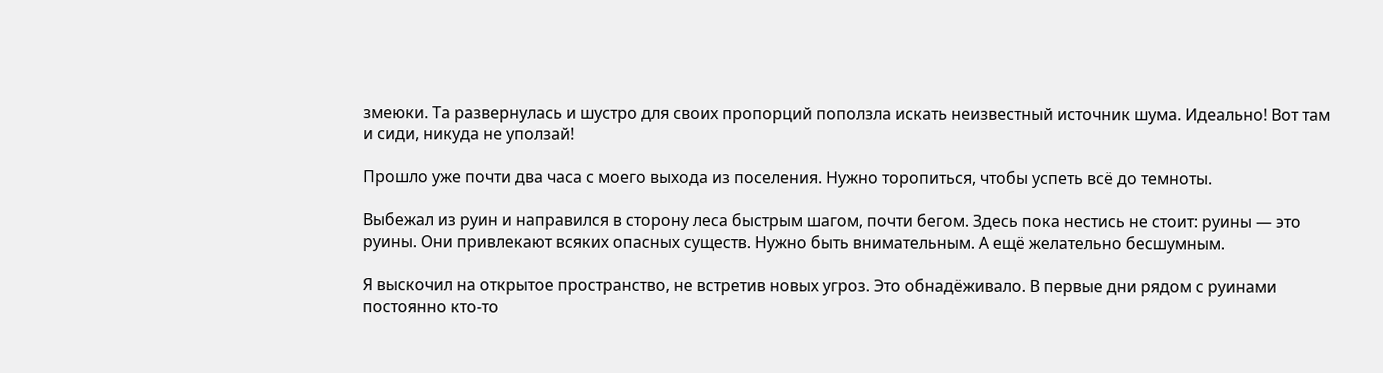змеюки. Та развернулась и шустро для своих пропорций поползла искать неизвестный источник шума. Идеально! Вот там и сиди, никуда не уползай!

Прошло уже почти два часа с моего выхода из поселения. Нужно торопиться, чтобы успеть всё до темноты.

Выбежал из руин и направился в сторону леса быстрым шагом, почти бегом. Здесь пока нестись не стоит: руины — это руины. Они привлекают всяких опасных существ. Нужно быть внимательным. А ещё желательно бесшумным.

Я выскочил на открытое пространство, не встретив новых угроз. Это обнадёживало. В первые дни рядом с руинами постоянно кто-то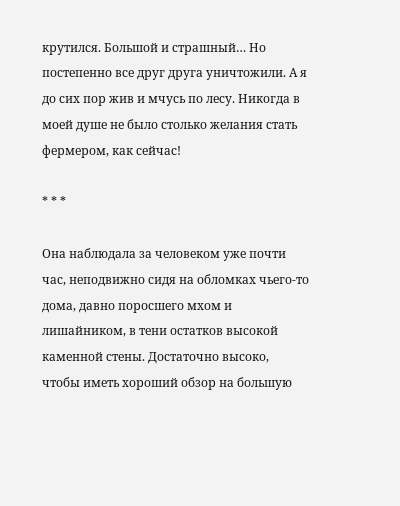крутился. Большой и страшный… Но постепенно все друг друга уничтожили. А я до сих пор жив и мчусь по лесу. Никогда в моей душе не было столько желания стать фермером, как сейчас!

* * *

Она наблюдала за человеком уже почти час, неподвижно сидя на обломках чьего-то дома, давно поросшего мхом и лишайником, в тени остатков высокой каменной стены. Достаточно высоко, чтобы иметь хороший обзор на большую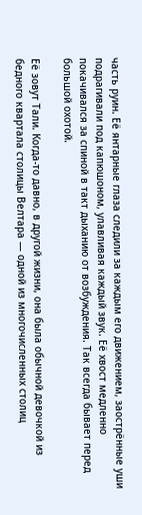часть руин. Её янтарные глаза следили за каждым его движением, заострённые уши подрагивали под капюшоном, улавливая каждый звук. Её хвост медленно покачивался за спиной в такт дыханию от возбуждения. Так всегда бывает перед большой охотой.

Её зовут Тали. Когда-то давно, в другой жизни, она была обычной девочкой из бедного квартала столицы Велтара — одной из многочисленных столиц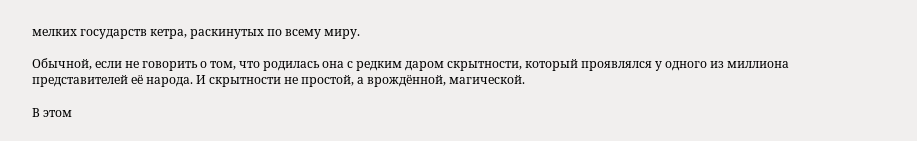мелких государств кетра, раскинутых по всему миру.

Обычной, если не говорить о том, что родилась она с редким даром скрытности, который проявлялся у одного из миллиона представителей её народа. И скрытности не простой, а врождённой, магической.

В этом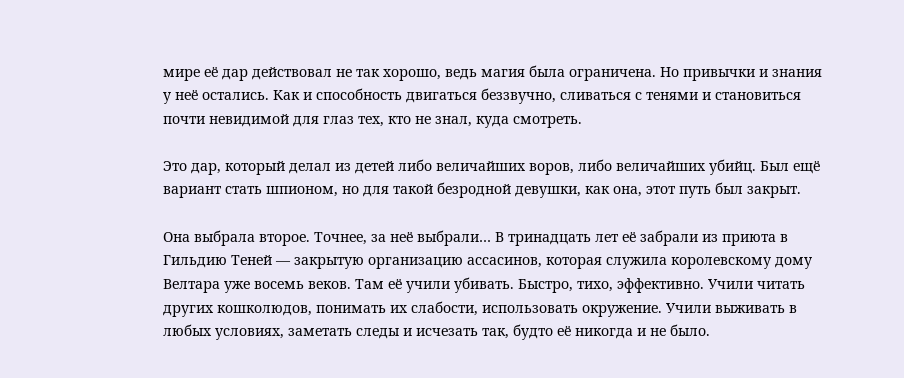мире её дар действовал не так хорошо, ведь магия была ограничена. Но привычки и знания у неё остались. Как и способность двигаться беззвучно, сливаться с тенями и становиться почти невидимой для глаз тех, кто не знал, куда смотреть.

Это дар, который делал из детей либо величайших воров, либо величайших убийц. Был ещё вариант стать шпионом, но для такой безродной девушки, как она, этот путь был закрыт.

Она выбрала второе. Точнее, за неё выбрали… В тринадцать лет её забрали из приюта в Гильдию Теней — закрытую организацию ассасинов, которая служила королевскому дому Велтара уже восемь веков. Там её учили убивать. Быстро, тихо, эффективно. Учили читать других кошколюдов, понимать их слабости, использовать окружение. Учили выживать в любых условиях, заметать следы и исчезать так, будто её никогда и не было.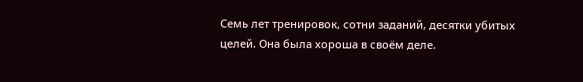Семь лет тренировок, сотни заданий, десятки убитых целей. Она была хороша в своём деле.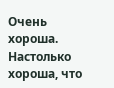Очень хороша. Настолько хороша, что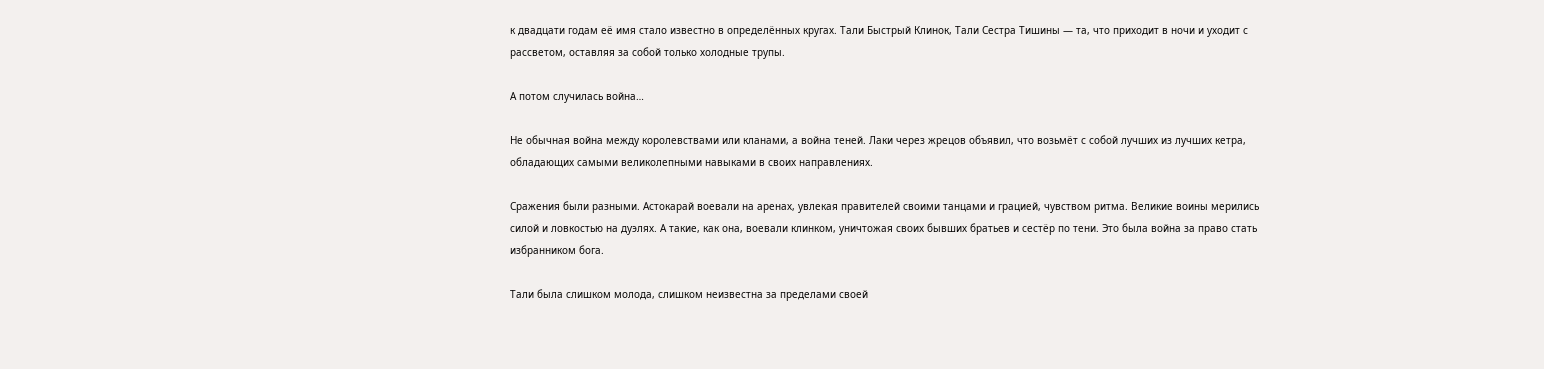к двадцати годам её имя стало известно в определённых кругах. Тали Быстрый Клинок, Тали Сестра Тишины — та, что приходит в ночи и уходит с рассветом, оставляя за собой только холодные трупы.

А потом случилась война…

Не обычная война между королевствами или кланами, а война теней. Лаки через жрецов объявил, что возьмёт с собой лучших из лучших кетра, обладающих самыми великолепными навыками в своих направлениях.

Сражения были разными. Астокарай воевали на аренах, увлекая правителей своими танцами и грацией, чувством ритма. Великие воины мерились силой и ловкостью на дуэлях. А такие, как она, воевали клинком, уничтожая своих бывших братьев и сестёр по тени. Это была война за право стать избранником бога.

Тали была слишком молода, слишком неизвестна за пределами своей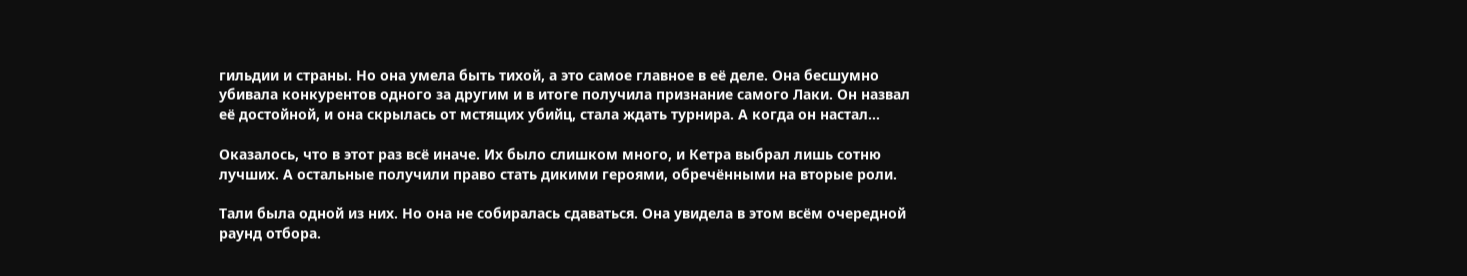гильдии и страны. Но она умела быть тихой, а это самое главное в её деле. Она бесшумно убивала конкурентов одного за другим и в итоге получила признание самого Лаки. Он назвал её достойной, и она скрылась от мстящих убийц, стала ждать турнира. А когда он настал…

Оказалось, что в этот раз всё иначе. Их было слишком много, и Кетра выбрал лишь сотню лучших. А остальные получили право стать дикими героями, обречёнными на вторые роли.

Тали была одной из них. Но она не собиралась сдаваться. Она увидела в этом всём очередной раунд отбора.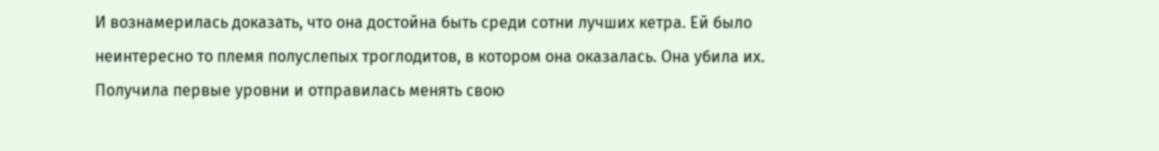И вознамерилась доказать, что она достойна быть среди сотни лучших кетра. Ей было неинтересно то племя полуслепых троглодитов, в котором она оказалась. Она убила их. Получила первые уровни и отправилась менять свою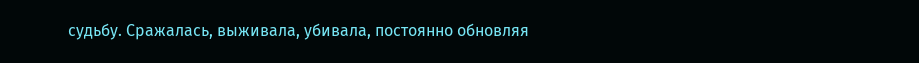судьбу. Сражалась, выживала, убивала, постоянно обновляя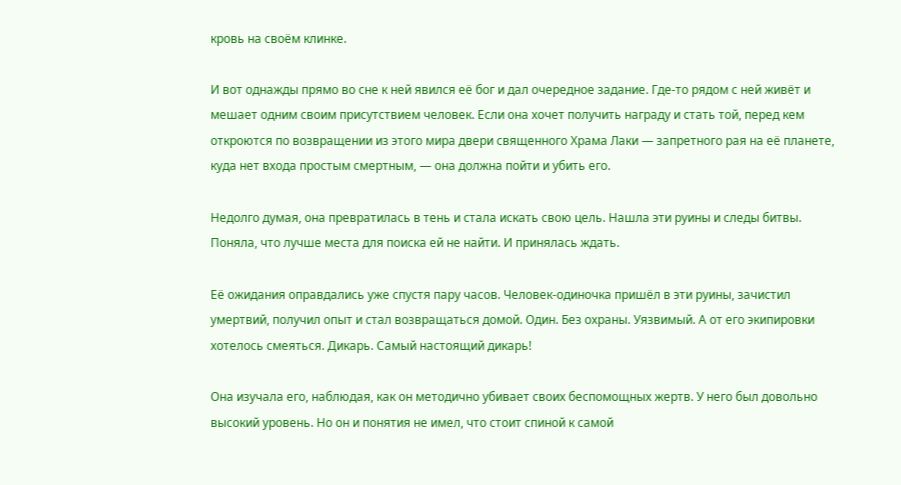кровь на своём клинке.

И вот однажды прямо во сне к ней явился её бог и дал очередное задание. Где-то рядом с ней живёт и мешает одним своим присутствием человек. Если она хочет получить награду и стать той, перед кем откроются по возвращении из этого мира двери священного Храма Лаки — запретного рая на её планете, куда нет входа простым смертным, — она должна пойти и убить его.

Недолго думая, она превратилась в тень и стала искать свою цель. Нашла эти руины и следы битвы. Поняла, что лучше места для поиска ей не найти. И принялась ждать.

Её ожидания оправдались уже спустя пару часов. Человек-одиночка пришёл в эти руины, зачистил умертвий, получил опыт и стал возвращаться домой. Один. Без охраны. Уязвимый. А от его экипировки хотелось смеяться. Дикарь. Самый настоящий дикарь!

Она изучала его, наблюдая, как он методично убивает своих беспомощных жертв. У него был довольно высокий уровень. Но он и понятия не имел, что стоит спиной к самой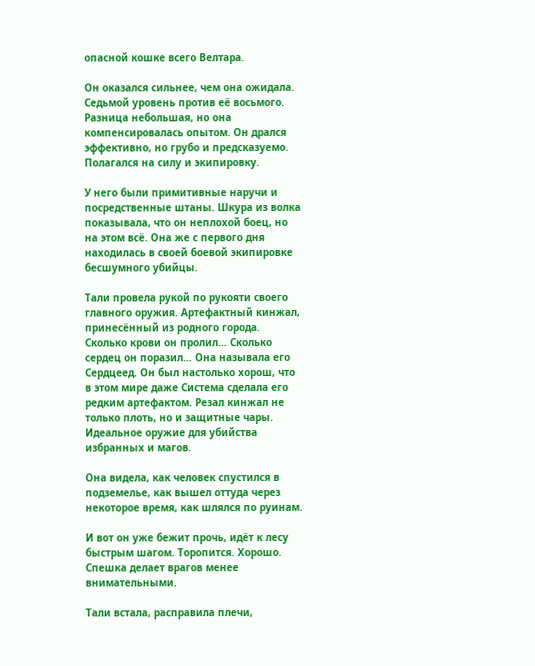опасной кошке всего Велтара.

Он оказался сильнее, чем она ожидала. Седьмой уровень против её восьмого. Разница небольшая, но она компенсировалась опытом. Он дрался эффективно, но грубо и предсказуемо. Полагался на силу и экипировку.

У него были примитивные наручи и посредственные штаны. Шкура из волка показывала, что он неплохой боец, но на этом всё. Она же с первого дня находилась в своей боевой экипировке бесшумного убийцы.

Тали провела рукой по рукояти своего главного оружия. Артефактный кинжал, принесённый из родного города. Сколько крови он пролил… Сколько сердец он поразил… Она называла его Сердцеед. Он был настолько хорош, что в этом мире даже Система сделала его редким артефактом. Резал кинжал не только плоть, но и защитные чары. Идеальное оружие для убийства избранных и магов.

Она видела, как человек спустился в подземелье, как вышел оттуда через некоторое время, как шлялся по руинам.

И вот он уже бежит прочь, идёт к лесу быстрым шагом. Торопится. Хорошо. Спешка делает врагов менее внимательными.

Тали встала, расправила плечи,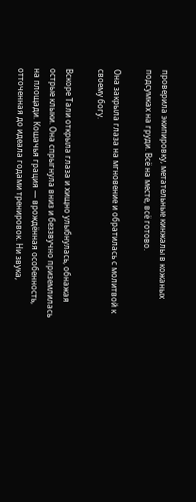проверила экипировку, метательные кинжалы в кожаных подсумках на груди. Всё на месте, всё готово.

Она закрыла глаза на мгновение и обратилась с молитвой к своему богу.

Вскоре Тали открыла глаза и хищно улыбнулась, обнажая острые клыки. Она спрыгнула вниз и беззвучно приземлилась на площади. Кошачья грация — врождённая особенность, отточенная до идеала годами тренировок. Ни звука,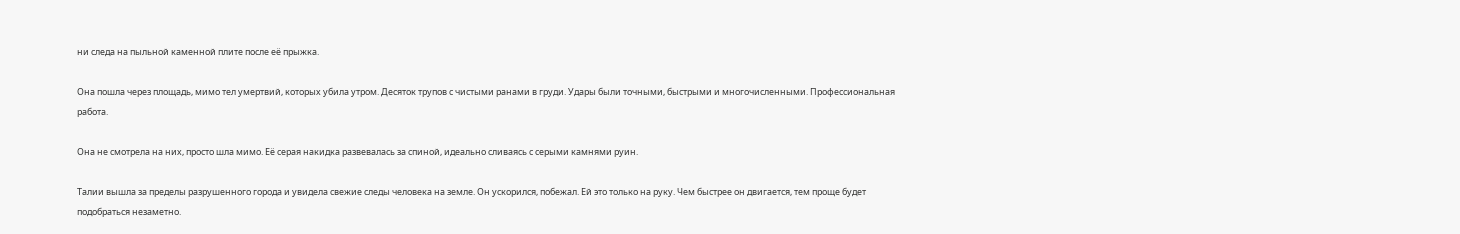ни следа на пыльной каменной плите после её прыжка.

Она пошла через площадь, мимо тел умертвий, которых убила утром. Десяток трупов с чистыми ранами в груди. Удары были точными, быстрыми и многочисленными. Профессиональная работа.

Она не смотрела на них, просто шла мимо. Её серая накидка развевалась за спиной, идеально сливаясь с серыми камнями руин.

Талии вышла за пределы разрушенного города и увидела свежие следы человека на земле. Он ускорился, побежал. Ей это только на руку. Чем быстрее он двигается, тем проще будет подобраться незаметно.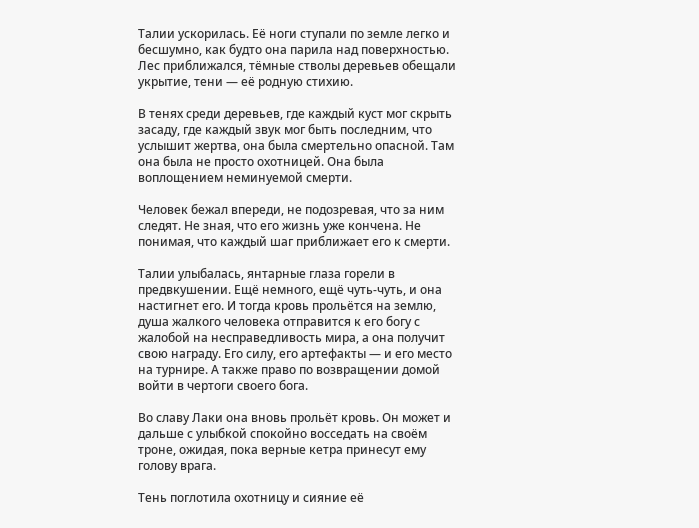Талии ускорилась. Её ноги ступали по земле легко и бесшумно, как будто она парила над поверхностью. Лес приближался, тёмные стволы деревьев обещали укрытие, тени — её родную стихию.

В тенях среди деревьев, где каждый куст мог скрыть засаду, где каждый звук мог быть последним, что услышит жертва, она была смертельно опасной. Там она была не просто охотницей. Она была воплощением неминуемой смерти.

Человек бежал впереди, не подозревая, что за ним следят. Не зная, что его жизнь уже кончена. Не понимая, что каждый шаг приближает его к смерти.

Талии улыбалась, янтарные глаза горели в предвкушении. Ещё немного, ещё чуть-чуть, и она настигнет его. И тогда кровь прольётся на землю, душа жалкого человека отправится к его богу с жалобой на несправедливость мира, а она получит свою награду. Его силу, его артефакты — и его место на турнире. А также право по возвращении домой войти в чертоги своего бога.

Во славу Лаки она вновь прольёт кровь. Он может и дальше с улыбкой спокойно восседать на своём троне, ожидая, пока верные кетра принесут ему голову врага.

Тень поглотила охотницу и сияние её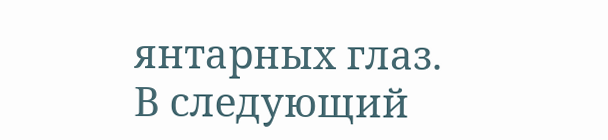янтарных глаз. В следующий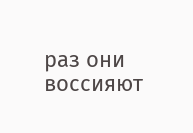раз они воссияют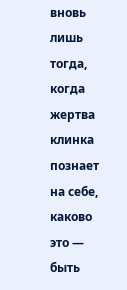вновь лишь тогда, когда жертва клинка познает на себе, каково это — быть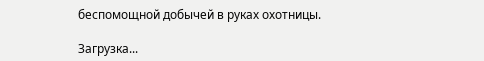беспомощной добычей в руках охотницы.

Загрузка...